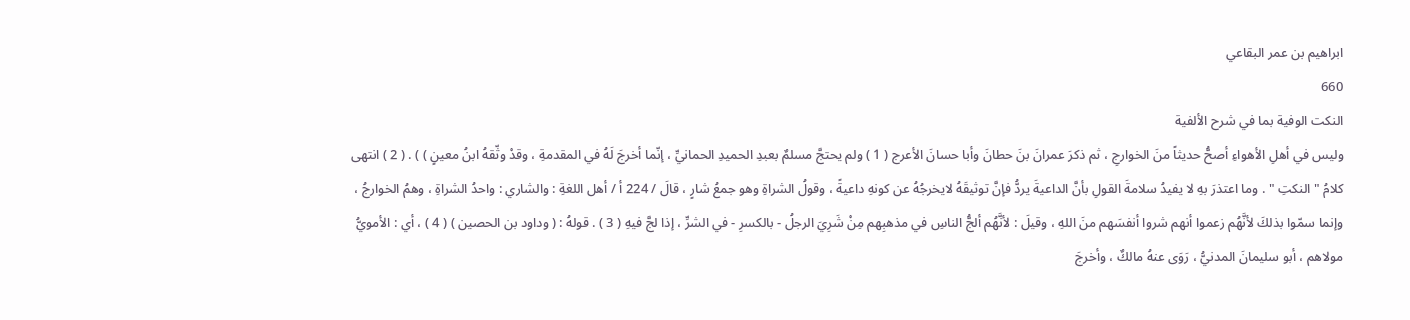ابراهيم بن عمر البقاعي
660
النكت الوفية بما في شرح الألفية
وليس في أهلِ الأهواءِ أصحُّ حديثاً منَ الخوارجِ ، ثم ذكرَ عمرانَ بنَ حطانَ وأبا حسانَ الأعرج ( 1 ) ولم يحتجَّ مسلمٌ بعبدِ الحميدِ الحمانيِّ ، إنّما أخرجَ لَهُ في المقدمةِ ، وقدْ وثّقهُ ابنُ معينٍ ) ) . ( 2 ) انتهى كلامُ " النكتِ " . وما اعتذرَ بهِ لا يفيدُ سلامةَ القولِ بأنَّ الداعيةَ يردُّ فإنَّ توثيقَهُ لايخرجُهُ عن كونهِ داعيةً ، وقولُ الشراةِ وهو جمعُ شارٍ ، قالَ / 224 أ / أهل اللغةِ : والشاري : واحدُ الشراةِ ، وهمُ الخوارجُ ، وإنما سمّوا بذلكَ لأنَّهُم زعموا أنهم شروا أنفسَهم منَ اللهِ ، وقيلَ : لأنَّهُم ألجُّ الناسِ في مذهبِهم مِنْ شَرِيَ الرجلُ - بالكسرِ - في الشرِّ ، إذا لجَّ فيهِ ( 3 ) . قولهُ : ( وداود بن الحصين ) ( 4 ) ، أي : الأمويُّ مولاهم ، أبو سليمانَ المدنيُّ ، رَوَى عنهُ مالكٌ ، وأخرجَ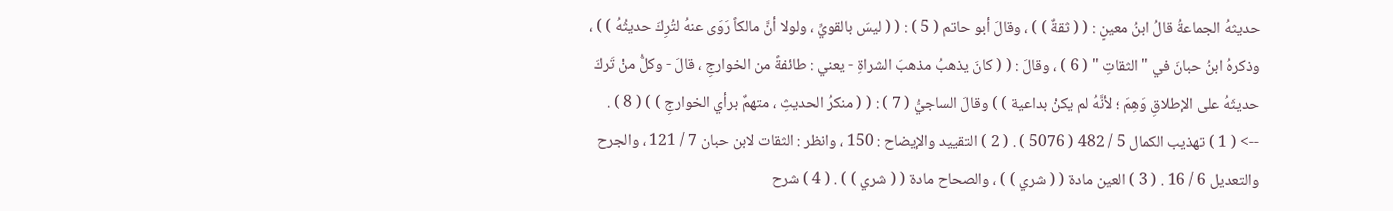حديثهُ الجماعةُ قالُ ابنُ معينٍ : ( ( ثقةٌ ) ) ، وقالَ أبو حاتم ( 5 ) : ( ( ليسَ بالقويِّ ، ولولا أنَّ مالكاً رَوَى عنهُ لتُرِكَ حديثُهُ ) ) ، وذكرهُ ابنُ حبانَ في " الثقاتِ " ( 6 ) ، وقالَ : ( ( كانَ يذهبُ مذهبَ الشراةِ - يعني : طائفةً من الخوارجِ ، قالَ - وكلُّ منْ تَركَ حديثَهُ على الإطلاقِ وَهِمَ ؛ لأنَّهُ لم يكنْ بداعية ) ) وقالَ الساجيُّ ( 7 ) : ( ( منكرُ الحديثِ ، متهمٌ برأي الخوارجِ ) ) ( 8 ) .
--> ( 1 ) تهذيب الكمال 5 / 482 ( 5076 ) . ( 2 ) التقييد والإيضاح : 150 ، وانظر : الثقات لابن حبان 7 / 121 ، والجرح والتعديل 6 / 16 . ( 3 ) العين مادة ( ( شري ) ) ، والصحاح مادة ( ( شري ) ) . ( 4 ) شرح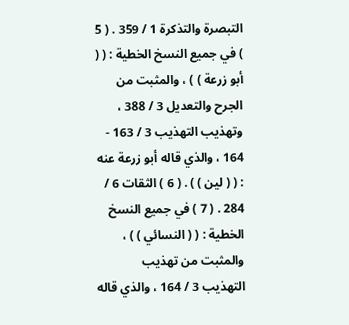التبصرة والتذكرة 1 / 359 . ( 5 ) في جميع النسخ الخطية : ( ( أبو زرعة ) ) ، والمثبت من الجرح والتعديل 3 / 388 ، وتهذيب التهذيب 3 / 163 - 164 ، والذي قاله أبو زرعة عنه : ( ( لين ) ) . ( 6 ) الثقات 6 / 284 . ( 7 ) في جميع النسخ الخطية : ( ( النسائي ) ) ، والمثبت من تهذيب التهذيب 3 / 164 ، والذي قاله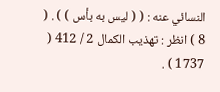النسائي عنه : ( ( ليس به بأس ) ) . ( 8 ) انظر : تهذيب الكمال 2 / 412 ( 1737 ) .